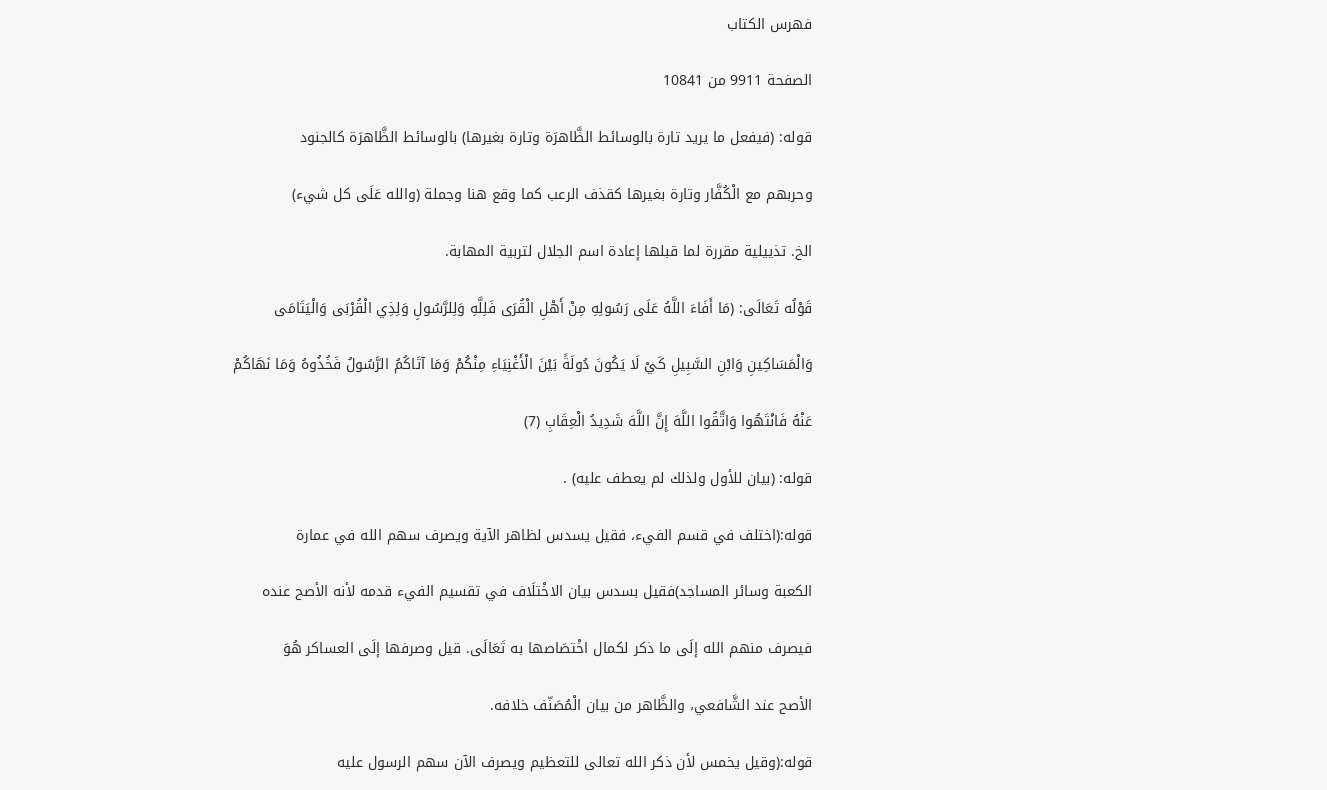فهرس الكتاب

الصفحة 9911 من 10841

قوله: (فيفعل ما يريد تارة بالوسائط الظَّاهرَة وتارة بغيرها) بالوسائط الظَّاهرَة كالجنود

وحربهم مع الْكُفَّار وتارة بغيرها كقذف الرعب كما وقع هنا وجملة (والله عَلَى كل شيء)

الخ. تذييلية مقررة لما قبلها إعادة اسم الجلال لتربية المهابة.

قَوْلُه تَعَالَى: (مَا أَفَاءَ اللَّهُ عَلَى رَسُولِهِ مِنْ أَهْلِ الْقُرَى فَلِلَّهِ وَلِلرَّسُولِ وَلِذِي الْقُرْبَى وَالْيَتَامَى

وَالْمَسَاكِينِ وَابْنِ السَّبِيلِ كَيْ لَا يَكُونَ دُولَةً بَيْنَ الْأَغْنِيَاءِ مِنْكُمْ وَمَا آتَاكُمُ الرَّسُولُ فَخُذُوهُ وَمَا نَهَاكُمْ

عَنْهُ فَانْتَهُوا وَاتَّقُوا اللَّهَ إِنَّ اللَّهَ شَدِيدُ الْعِقَابِ (7)

قوله: (بيان للأول ولذلك لم يعطف عليه) .

قوله:(اختلف في قسم الفيء، فقيل يسدس لظاهر الآية ويصرف سهم الله في عمارة

الكعبة وسائر المساجد)فقيل بسدس بيان الاخْتلَاف في تقسيم الفيء قدمه لأنه الأصح عنده

فيصرف منهم الله إلَى ما ذكر لكمال اخْتصَاصها به تَعَالَى. قيل وصرفها إلَى العساكر هُوَ

الأصح عند الشَّافعي، والظَّاهر من بيان الْمُصَنّف خلافه.

قوله:(وقيل يخمس لأن ذكر الله تعالى للتعظيم ويصرف الآن سهم الرسول عليه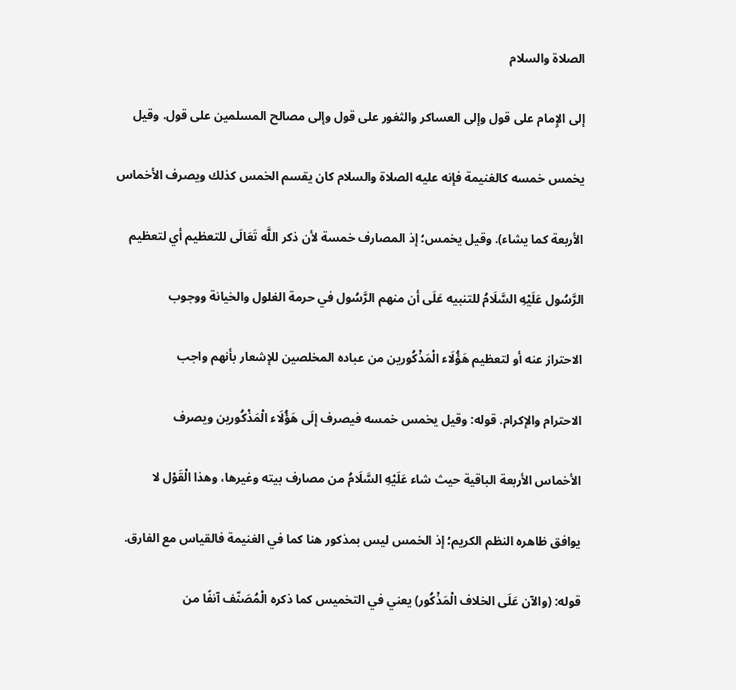الصلاة والسلام

إلى الإِمام على قول وإلى العساكر والثغور على قول وإلى مصالح المسلمين على قول. وقيل

يخمس خمسه كالغنيمة فإنه عليه الصلاة والسلام كان يقسم الخمس كذلك ويصرف الأخماس

الأربعة كما يشاء). وقيل يخمس؛ إذ المصارف خمسة لأن ذكر اللَّه تَعَالَى للتعظيم أي لتعظيم

الرَّسُول عَلَيْهِ السَّلَامُ للتنبيه عَلَى أن منهم الرَّسُول في حرمة الغلول والخيانة ووجوب

الاحتراز عنه أو لتعظيم هَؤُلَاء الْمَذْكُورين من عباده المخلصين للإشعار بأنهم واجب

الاحترام والإكرام. قوله: وقيل يخمس خمسه فيصرف إلَى هَؤُلَاء الْمَذْكُورين ويصرف

الأخماس الأربعة الباقية حيث شاء عَلَيْهِ السَّلَامُ من مصارف بيته وغيرها، وهذا الْقَوْل لا

يوافق ظاهره النظم الكريم؛ إذ الخمس ليس بمذكور هنا كما في الغنيمة فالقياس مع الفارق.

قوله: (والآن عَلَى الخلاف الْمَذْكُور) يعني في التخميس كما ذكره الْمُصَنّف آنفًا من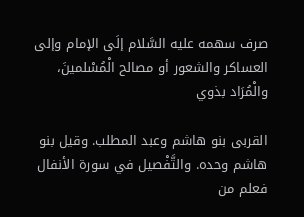صرف سهمه عليه السَّلام إلَى الإمام وإلى العساكر والشعور أو مصالح الْمُسْلمينَ، والْمُرَاد بذوي

القربى بنو هاشم وعبد المطلب. وقيل بنو هاشم وحده. والتَّفْصيل في سورة الأنفال فعلم من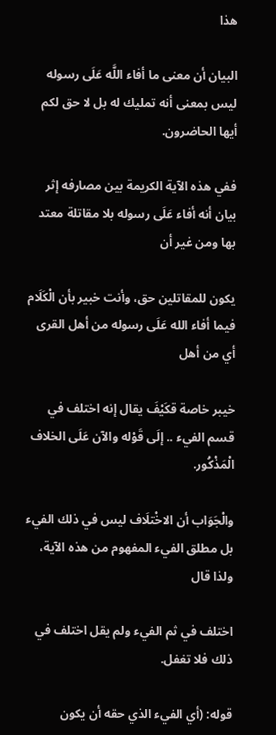هذا

البيان أن معنى ما أفاء اللَّه عَلَى رسوله ليس بمعنى أنه تمليك له بل لا حق لكم أيها الحاضرون.

ففي هذه الآية الكريمة بين مصارفه إثر بيان أنه أفاء عَلَى رسوله بلا مقاتلة معتد بها ومن غير أن

يكون للمقاتلين حق، وأنت خبير بأن الْكَلَام فيما أفاء الله عَلَى رسوله من أهل القرى أي من أهل

خيبر خاصة قكَيْفَ يقال إنه اختلف في قسم الفيء .. إلَى قَوْله والآن عَلَى الخلاف الْمَذْكُور.

والْجَوَاب أن الاخْتلَاف ليس في ذلك الفيء بل مطلق الفيء المفهوم من هذه الآية، ولذا قال

اختلف في ثم الفيء ولم يقل اختلف في ذلك فلا تغفل.

قوله: (أي الفيء الذي حقه أن يكون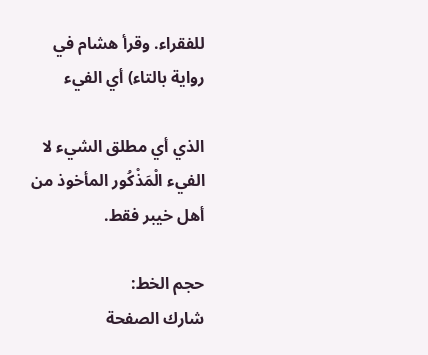للفقراء. وقرأ هشام في رواية بالتاء) أي الفيء

الذي أي مطلق الشيء لا الفيء الْمَذْكُور المأخوذ من أهل خيبر فقط.

حجم الخط:
شارك الصفحة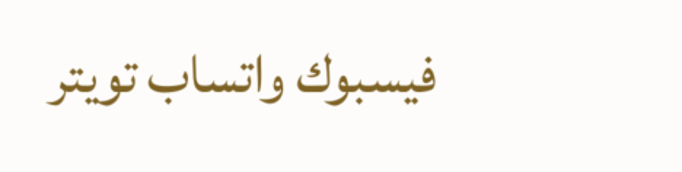فيسبوك واتساب تويتر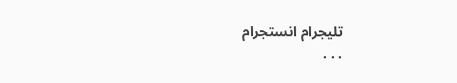تليجرام انستجرام
. . .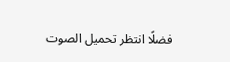فضلًا انتظر تحميل الصوت